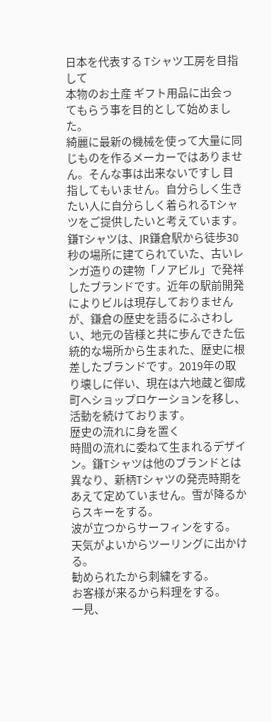日本を代表する Tシャツ工房を目指して
本物のお土産 ギフト用品に出会ってもらう事を目的として始めました。
綺麗に最新の機械を使って大量に同じものを作るメーカーではありません。そんな事は出来ないですし 目指してもいません。自分らしく生きたい人に自分らしく着られるTシャツをご提供したいと考えています。
鎌Tシャツは、JR鎌倉駅から徒歩30秒の場所に建てられていた、古いレンガ造りの建物「ノアビル」で発祥したブランドです。近年の駅前開発によりビルは現存しておりませんが、鎌倉の歴史を語るにふさわしい、地元の皆様と共に歩んできた伝統的な場所から生まれた、歴史に根差したブランドです。2019年の取り壊しに伴い、現在は六地蔵と御成町へショップロケーションを移し、活動を続けております。
歴史の流れに身を置く
時間の流れに委ねて生まれるデザイン。鎌Tシャツは他のブランドとは異なり、新柄Tシャツの発売時期をあえて定めていません。雪が降るからスキーをする。
波が立つからサーフィンをする。
天気がよいからツーリングに出かける。
勧められたから刺繍をする。
お客様が来るから料理をする。
一見、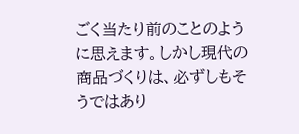ごく当たり前のことのように思えます。しかし現代の商品づくりは、必ずしもそうではあり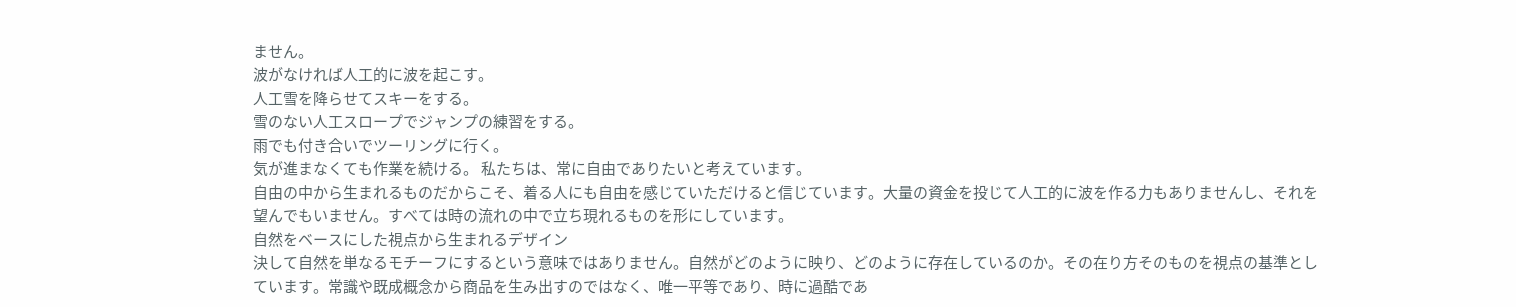ません。
波がなければ人工的に波を起こす。
人工雪を降らせてスキーをする。
雪のない人工スロープでジャンプの練習をする。
雨でも付き合いでツーリングに行く。
気が進まなくても作業を続ける。 私たちは、常に自由でありたいと考えています。
自由の中から生まれるものだからこそ、着る人にも自由を感じていただけると信じています。大量の資金を投じて人工的に波を作る力もありませんし、それを望んでもいません。すべては時の流れの中で立ち現れるものを形にしています。
自然をベースにした視点から生まれるデザイン
決して自然を単なるモチーフにするという意味ではありません。自然がどのように映り、どのように存在しているのか。その在り方そのものを視点の基準としています。常識や既成概念から商品を生み出すのではなく、唯一平等であり、時に過酷であ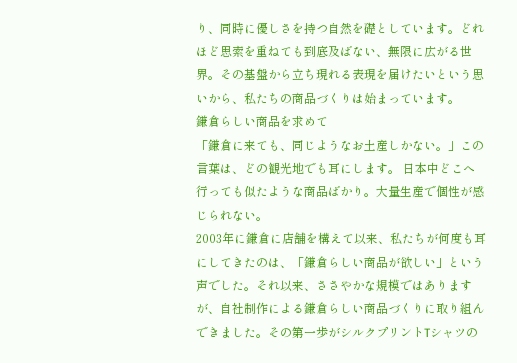り、同時に優しさを持つ自然を礎としています。どれほど思索を重ねても到底及ばない、無限に広がる世界。その基盤から立ち現れる表現を届けたいという思いから、私たちの商品づくりは始まっています。
鎌倉らしい商品を求めて
「鎌倉に来ても、同じようなお土産しかない。」この言葉は、どの観光地でも耳にします。 日本中どこへ行っても似たような商品ばかり。大量生産で個性が感じられない。
2003年に鎌倉に店舗を構えて以来、私たちが何度も耳にしてきたのは、「鎌倉らしい商品が欲しい」という声でした。それ以来、ささやかな規模ではありますが、自社制作による鎌倉らしい商品づくりに取り組んできました。その第一歩がシルクプリントTシャツの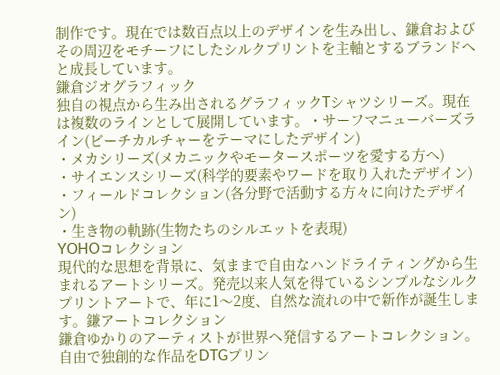制作です。現在では数百点以上のデザインを生み出し、鎌倉およびその周辺をモチーフにしたシルクプリントを主軸とするブランドへと成長しています。
鎌倉ジオグラフィック
独自の視点から生み出されるグラフィックTシャツシリーズ。現在は複数のラインとして展開しています。・サーフマニューバーズライン(ビーチカルチャーをテーマにしたデザイン)
・メカシリーズ(メカニックやモータースポーツを愛する方へ)
・サイエンスシリーズ(科学的要素やワードを取り入れたデザイン)
・フィールドコレクション(各分野で活動する方々に向けたデザイン)
・生き物の軌跡(生物たちのシルエットを表現)
YOHOコレクション
現代的な思想を背景に、気ままで自由なハンドライティングから生まれるアートシリーズ。発売以来人気を得ているシンプルなシルクプリントアートで、年に1〜2度、自然な流れの中で新作が誕生します。鎌アートコレクション
鎌倉ゆかりのアーティストが世界へ発信するアートコレクション。自由で独創的な作品をDTGプリン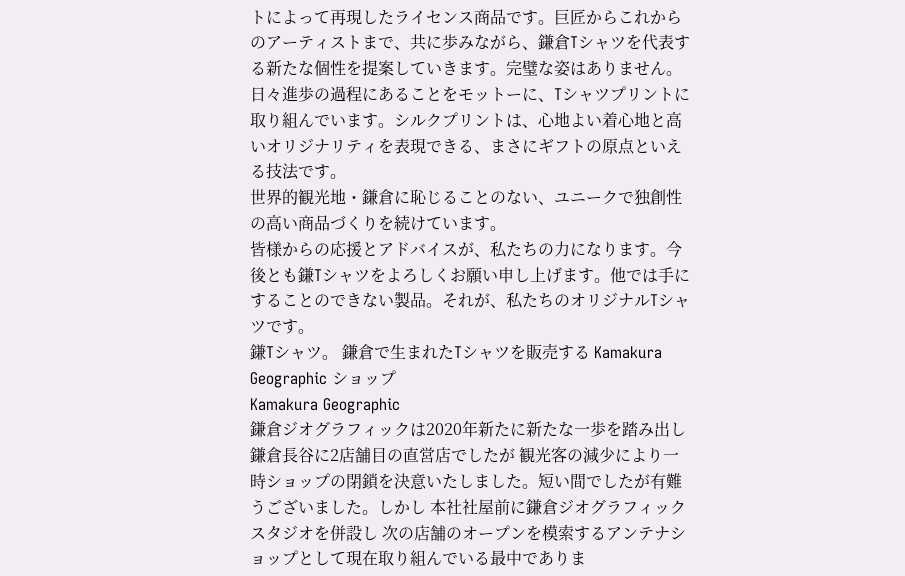トによって再現したライセンス商品です。巨匠からこれからのアーティストまで、共に歩みながら、鎌倉Tシャツを代表する新たな個性を提案していきます。完璧な姿はありません。日々進歩の過程にあることをモットーに、Tシャツプリントに取り組んでいます。シルクプリントは、心地よい着心地と高いオリジナリティを表現できる、まさにギフトの原点といえる技法です。
世界的観光地・鎌倉に恥じることのない、ユニークで独創性の高い商品づくりを続けています。
皆様からの応援とアドバイスが、私たちの力になります。今後とも鎌Tシャツをよろしくお願い申し上げます。他では手にすることのできない製品。それが、私たちのオリジナルTシャツです。
鎌Tシャツ。 鎌倉で生まれたTシャツを販売する Kamakura Geographic ショップ
Kamakura Geographic
鎌倉ジオグラフィックは2020年新たに新たな一歩を踏み出し 鎌倉長谷に2店舗目の直営店でしたが 観光客の減少により一時ショップの閉鎖を決意いたしました。短い間でしたが有難うございました。しかし 本社社屋前に鎌倉ジオグラフィックスタジオを併設し 次の店舗のオープンを模索するアンテナショップとして現在取り組んでいる最中でありま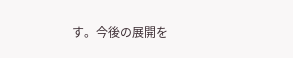す。今後の展開を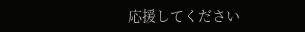応援してください